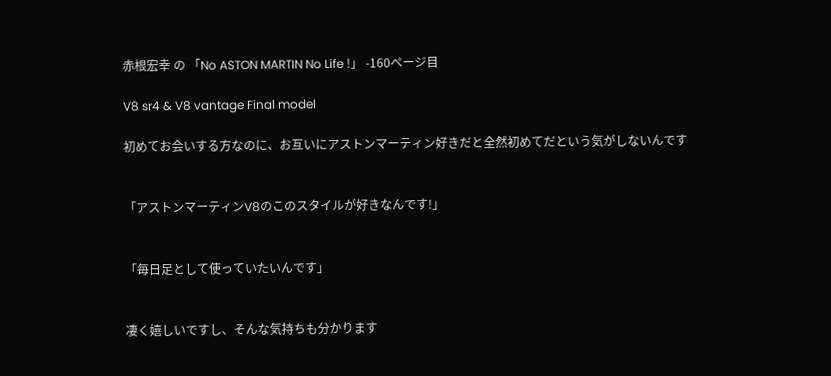赤根宏幸 の 「No ASTON MARTIN No Life !」 -160ページ目

V8 sr4 & V8 vantage Final model

初めてお会いする方なのに、お互いにアストンマーティン好きだと全然初めてだという気がしないんです


「アストンマーティンV8のこのスタイルが好きなんです!」


「毎日足として使っていたいんです」


凄く嬉しいですし、そんな気持ちも分かります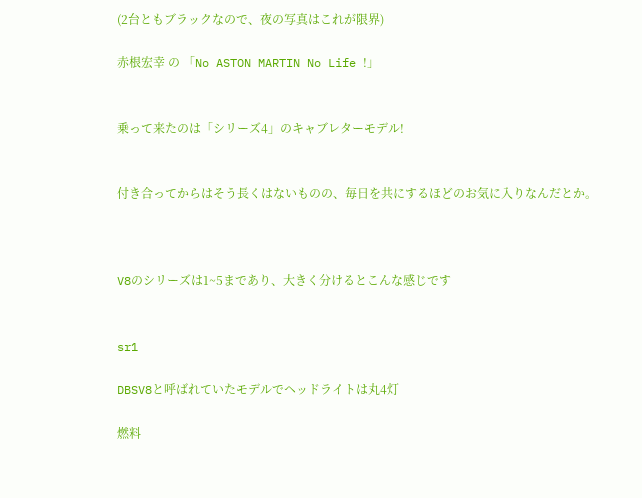(2台ともブラックなので、夜の写真はこれが限界)

赤根宏幸 の 「No ASTON MARTIN No Life !」


乗って来たのは「シリーズ4」のキャブレターモデル!


付き合ってからはそう長くはないものの、毎日を共にするほどのお気に入りなんだとか。



V8のシリーズは1~5まであり、大きく分けるとこんな感じです


sr1

DBSV8と呼ばれていたモデルでヘッドライトは丸4灯

燃料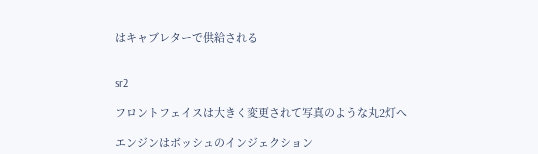はキャブレターで供給される


sr2

フロントフェイスは大きく変更されて写真のような丸2灯へ

エンジンはボッシュのインジェクション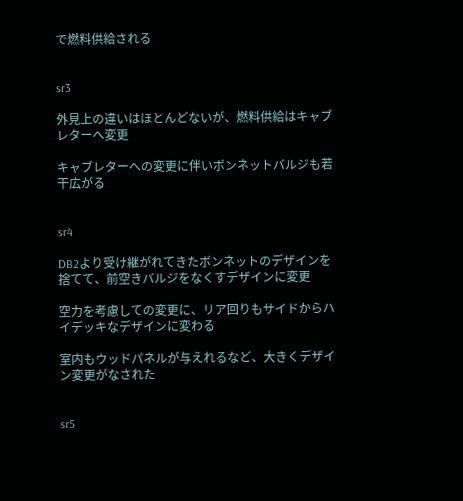で燃料供給される


sr3

外見上の違いはほとんどないが、燃料供給はキャブレターへ変更

キャブレターへの変更に伴いボンネットバルジも若干広がる


sr4

DB2より受け継がれてきたボンネットのデザインを捨てて、前空きバルジをなくすデザインに変更

空力を考慮しての変更に、リア回りもサイドからハイデッキなデザインに変わる

室内もウッドパネルが与えれるなど、大きくデザイン変更がなされた


sr5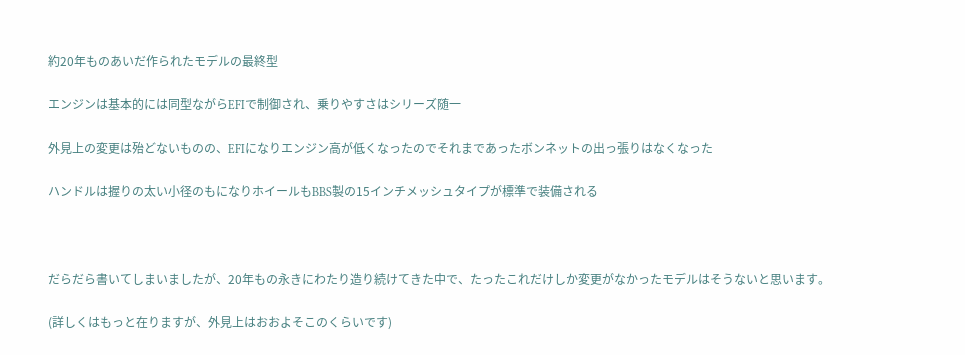約20年ものあいだ作られたモデルの最終型

エンジンは基本的には同型ながらEFIで制御され、乗りやすさはシリーズ随一

外見上の変更は殆どないものの、EFIになりエンジン高が低くなったのでそれまであったボンネットの出っ張りはなくなった

ハンドルは握りの太い小径のもになりホイールもBBS製の15インチメッシュタイプが標準で装備される



だらだら書いてしまいましたが、20年もの永きにわたり造り続けてきた中で、たったこれだけしか変更がなかったモデルはそうないと思います。

(詳しくはもっと在りますが、外見上はおおよそこのくらいです)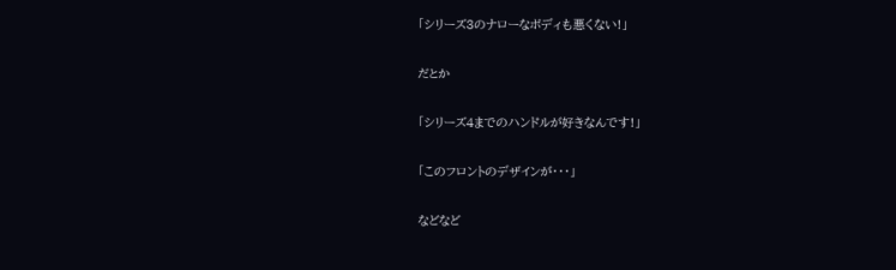「シリーズ3のナローなボディも悪くない!」


だとか


「シリーズ4までのハンドルが好きなんです!」


「このフロントのデザインが・・・」


などなど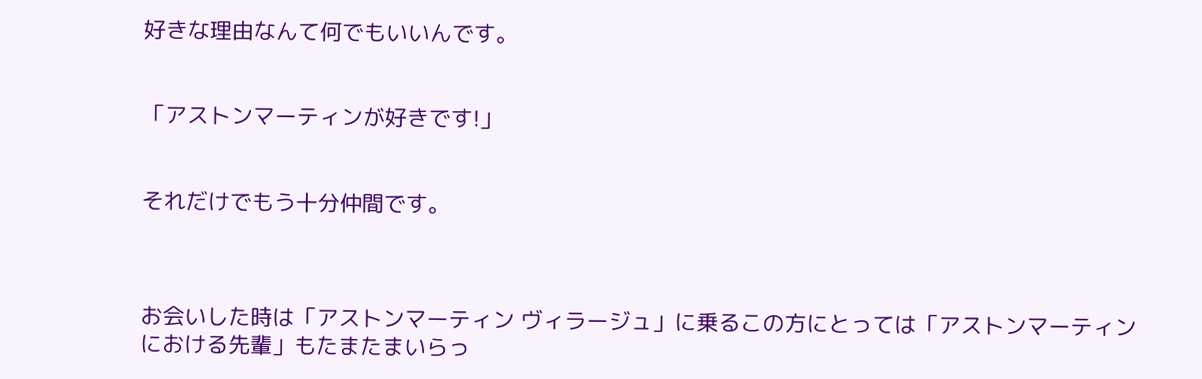好きな理由なんて何でもいいんです。


「アストンマーティンが好きです!」


それだけでもう十分仲間です。



お会いした時は「アストンマーティン ヴィラージュ」に乗るこの方にとっては「アストンマーティンにおける先輩」もたまたまいらっ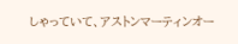しゃっていて、アストンマーティンオー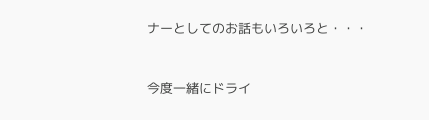ナーとしてのお話もいろいろと・・・


今度一緒にドライ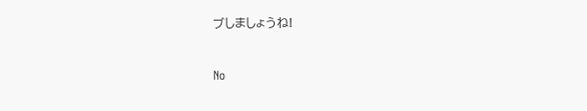ブしましょうね!



No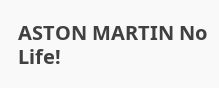ASTON MARTIN No Life!